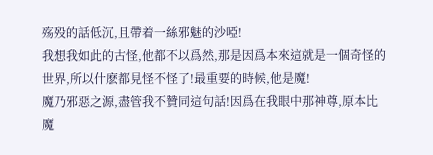殇殁的話低沉,且帶着一絲邪魅的沙啞!
我想我如此的古怪,他都不以爲然,那是因爲本來這就是一個奇怪的世界,所以什麽都見怪不怪了!最重要的時候,他是魔!
魔乃邪惡之源,盡管我不贊同這句話!因爲在我眼中那神尊,原本比魔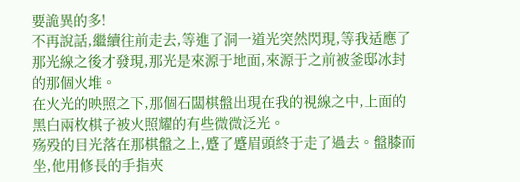要詭異的多!
不再說話,繼續往前走去,等進了洞一道光突然閃現,等我适應了那光線之後才發現,那光是來源于地面,來源于之前被釜邸冰封的那個火堆。
在火光的映照之下,那個石闆棋盤出現在我的視線之中,上面的黑白兩枚棋子被火照耀的有些微微泛光。
殇殁的目光落在那棋盤之上,蹙了蹙眉頭終于走了過去。盤膝而坐,他用修長的手指夾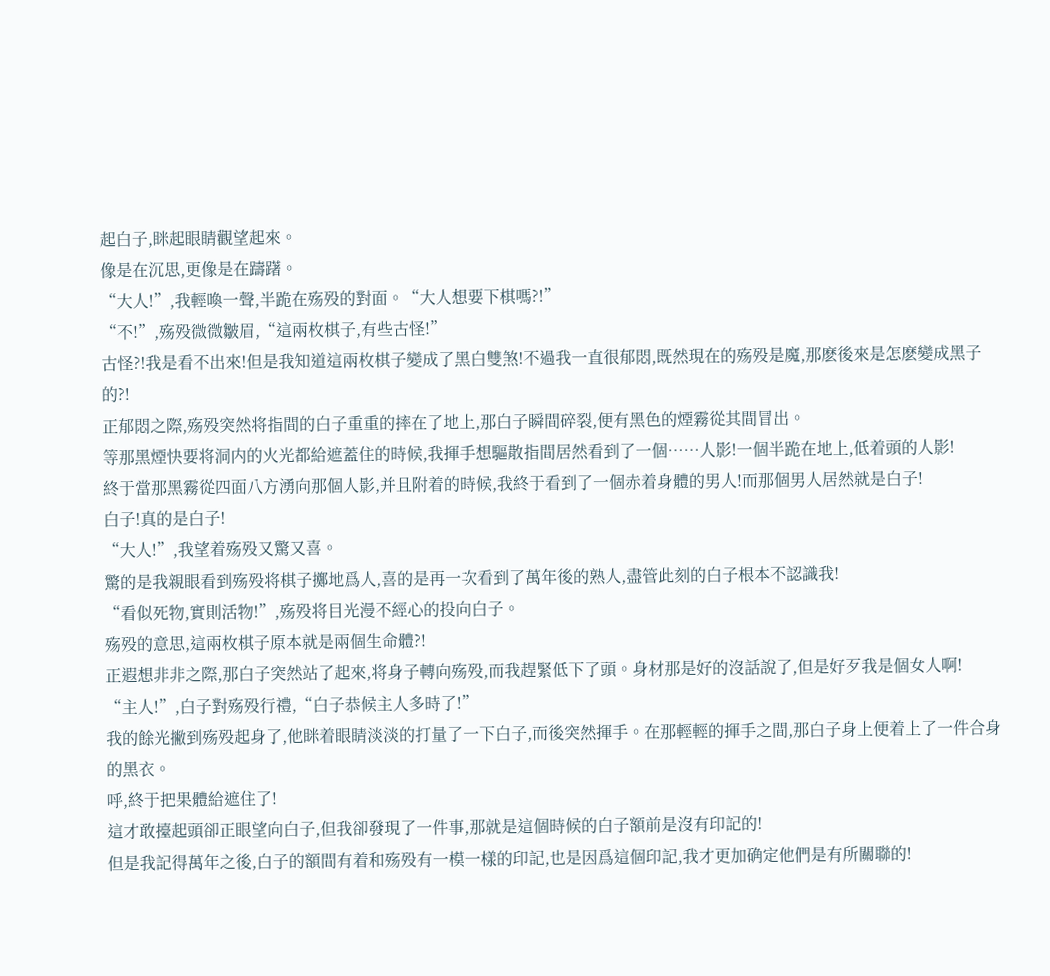起白子,眯起眼睛觀望起來。
像是在沉思,更像是在躊躇。
“大人!”,我輕喚一聲,半跪在殇殁的對面。“大人想要下棋嗎?!”
“不!”,殇殁微微皺眉,“這兩枚棋子,有些古怪!”
古怪?!我是看不出來!但是我知道這兩枚棋子變成了黑白雙煞!不過我一直很郁悶,既然現在的殇殁是魔,那麽後來是怎麽變成黑子的?!
正郁悶之際,殇殁突然将指間的白子重重的摔在了地上,那白子瞬間碎裂,便有黑色的煙霧從其間冒出。
等那黑煙快要将洞内的火光都給遮蓋住的時候,我揮手想驅散指間居然看到了一個……人影!一個半跪在地上,低着頭的人影!
終于當那黑霧從四面八方湧向那個人影,并且附着的時候,我終于看到了一個赤着身體的男人!而那個男人居然就是白子!
白子!真的是白子!
“大人!”,我望着殇殁又驚又喜。
驚的是我親眼看到殇殁将棋子擲地爲人,喜的是再一次看到了萬年後的熟人,盡管此刻的白子根本不認識我!
“看似死物,實則活物!”,殇殁将目光漫不經心的投向白子。
殇殁的意思,這兩枚棋子原本就是兩個生命體?!
正遐想非非之際,那白子突然站了起來,将身子轉向殇殁,而我趕緊低下了頭。身材那是好的沒話說了,但是好歹我是個女人啊!
“主人!”,白子對殇殁行禮,“白子恭候主人多時了!”
我的餘光撇到殇殁起身了,他眯着眼睛淡淡的打量了一下白子,而後突然揮手。在那輕輕的揮手之間,那白子身上便着上了一件合身的黑衣。
呼,終于把果體給遮住了!
這才敢擡起頭卻正眼望向白子,但我卻發現了一件事,那就是這個時候的白子額前是沒有印記的!
但是我記得萬年之後,白子的額間有着和殇殁有一模一樣的印記,也是因爲這個印記,我才更加确定他們是有所關聯的!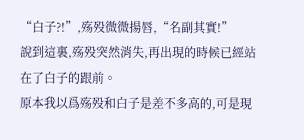“白子?!”,殇殁微微揚唇,“名副其實!”
說到這裏,殇殁突然消失,再出現的時候已經站在了白子的跟前。
原本我以爲殇殁和白子是差不多高的,可是現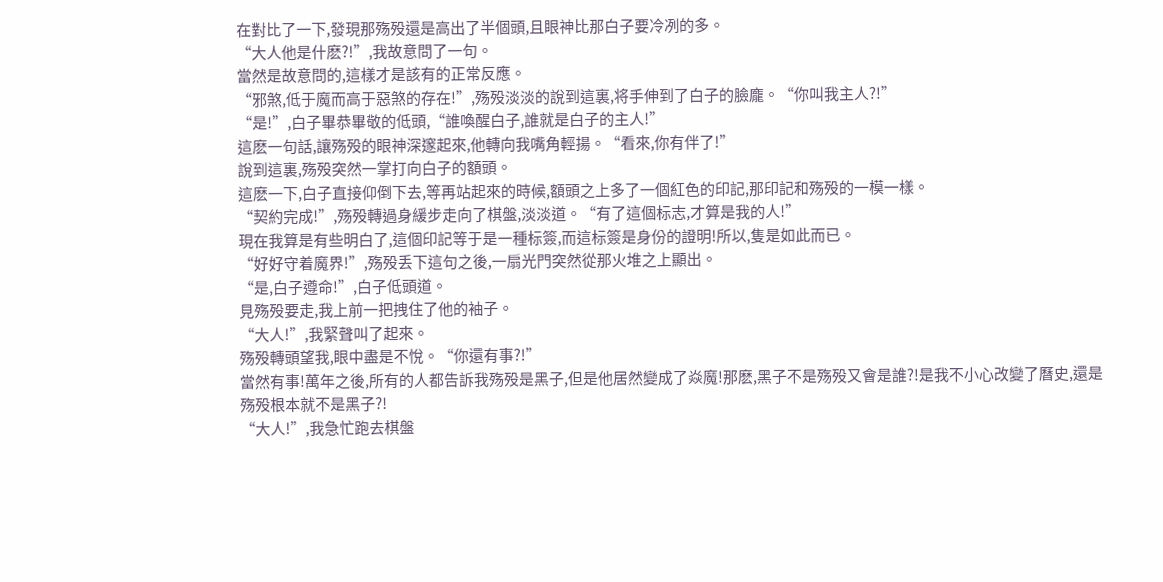在對比了一下,發現那殇殁還是高出了半個頭,且眼神比那白子要冷冽的多。
“大人他是什麽?!”,我故意問了一句。
當然是故意問的,這樣才是該有的正常反應。
“邪煞,低于魔而高于惡煞的存在!”,殇殁淡淡的說到這裏,将手伸到了白子的臉龐。“你叫我主人?!”
“是!”,白子畢恭畢敬的低頭,“誰喚醒白子,誰就是白子的主人!”
這麽一句話,讓殇殁的眼神深邃起來,他轉向我嘴角輕揚。“看來,你有伴了!”
說到這裏,殇殁突然一掌打向白子的額頭。
這麽一下,白子直接仰倒下去,等再站起來的時候,額頭之上多了一個紅色的印記,那印記和殇殁的一模一樣。
“契約完成!”,殇殁轉過身緩步走向了棋盤,淡淡道。“有了這個标志,才算是我的人!”
現在我算是有些明白了,這個印記等于是一種标簽,而這标簽是身份的證明!所以,隻是如此而已。
“好好守着魔界!”,殇殁丢下這句之後,一扇光門突然從那火堆之上顯出。
“是,白子遵命!”,白子低頭道。
見殇殁要走,我上前一把拽住了他的袖子。
“大人!”,我緊聲叫了起來。
殇殁轉頭望我,眼中盡是不悅。“你還有事?!”
當然有事!萬年之後,所有的人都告訴我殇殁是黑子,但是他居然變成了焱魔!那麽,黑子不是殇殁又會是誰?!是我不小心改變了曆史,還是殇殁根本就不是黑子?!
“大人!”,我急忙跑去棋盤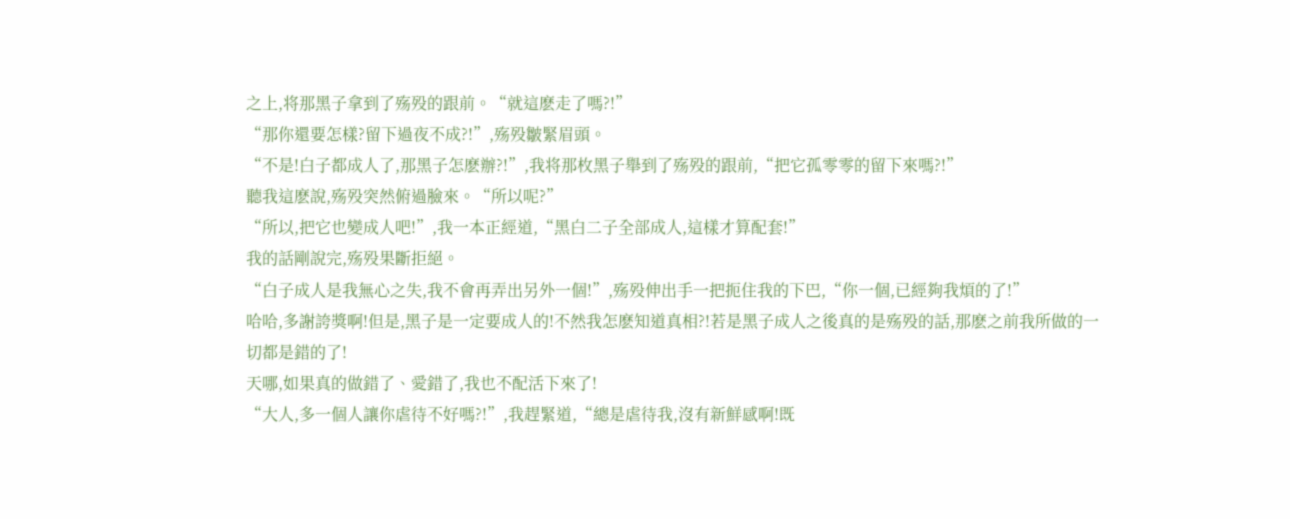之上,将那黑子拿到了殇殁的跟前。“就這麽走了嗎?!”
“那你還要怎樣?留下過夜不成?!”,殇殁皺緊眉頭。
“不是!白子都成人了,那黑子怎麽辦?!”,我将那枚黑子舉到了殇殁的跟前,“把它孤零零的留下來嗎?!”
聽我這麽說,殇殁突然俯過臉來。“所以呢?”
“所以,把它也變成人吧!”,我一本正經道,“黑白二子全部成人,這樣才算配套!”
我的話剛說完,殇殁果斷拒絕。
“白子成人是我無心之失,我不會再弄出另外一個!”,殇殁伸出手一把扼住我的下巴,“你一個,已經夠我煩的了!”
哈哈,多謝誇獎啊!但是,黑子是一定要成人的!不然我怎麽知道真相?!若是黑子成人之後真的是殇殁的話,那麽之前我所做的一切都是錯的了!
天哪,如果真的做錯了、愛錯了,我也不配活下來了!
“大人,多一個人讓你虐待不好嗎?!”,我趕緊道,“總是虐待我,沒有新鮮感啊!既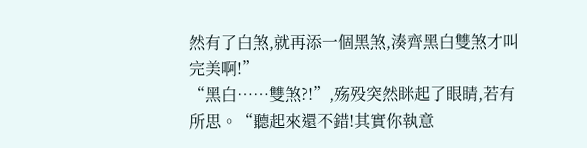然有了白煞,就再添一個黑煞,湊齊黑白雙煞才叫完美啊!”
“黑白……雙煞?!”,殇殁突然眯起了眼睛,若有所思。“聽起來還不錯!其實你執意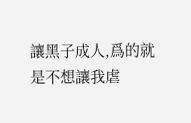讓黑子成人,爲的就是不想讓我虐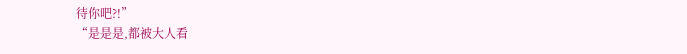待你吧?!”
“是是是,都被大人看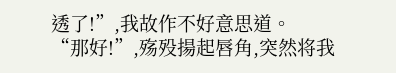透了!”,我故作不好意思道。
“那好!”,殇殁揚起唇角,突然将我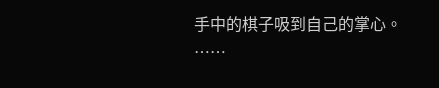手中的棋子吸到自己的掌心。
……